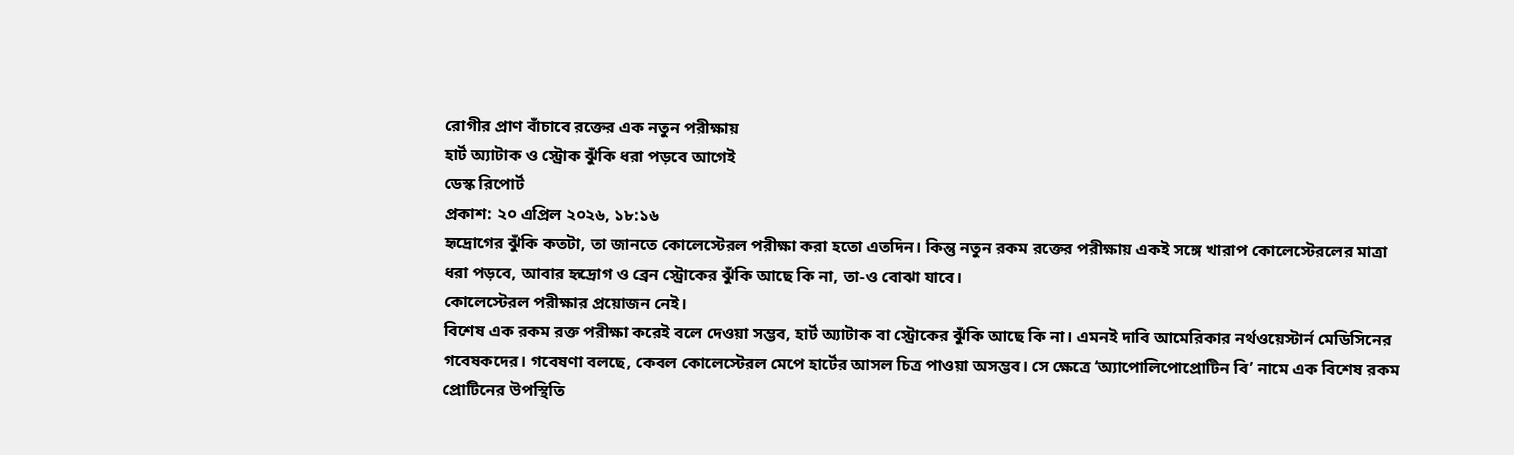রোগীর প্রাণ বাঁচাবে রক্তের এক নতুন পরীক্ষায়
হার্ট অ্যাটাক ও স্ট্রোক ঝুঁকি ধরা পড়বে আগেই
ডেস্ক রিপোর্ট
প্রকাশ: ২০ এপ্রিল ২০২৬, ১৮:১৬
হৃদ্রোগের ঝুঁকি কতটা, তা জানতে কোলেস্টেরল পরীক্ষা করা হতো এতদিন। কিন্তু নতুন রকম রক্তের পরীক্ষায় একই সঙ্গে খারাপ কোলেস্টেরলের মাত্রা ধরা পড়বে, আবার হৃদ্রোগ ও ব্রেন স্ট্রোকের ঝুঁকি আছে কি না, তা-ও বোঝা যাবে।
কোলেস্টেরল পরীক্ষার প্রয়োজন নেই।
বিশেষ এক রকম রক্ত পরীক্ষা করেই বলে দেওয়া সম্ভব, হার্ট অ্যাটাক বা স্ট্রোকের ঝুঁকি আছে কি না। এমনই দাবি আমেরিকার নর্থওয়েস্টার্ন মেডিসিনের গবেষকদের। গবেষণা বলছে, কেবল কোলেস্টেরল মেপে হার্টের আসল চিত্র পাওয়া অসম্ভব। সে ক্ষেত্রে ‘অ্যাপোলিপোপ্রোটিন বি’ নামে এক বিশেষ রকম প্রোটিনের উপস্থিতি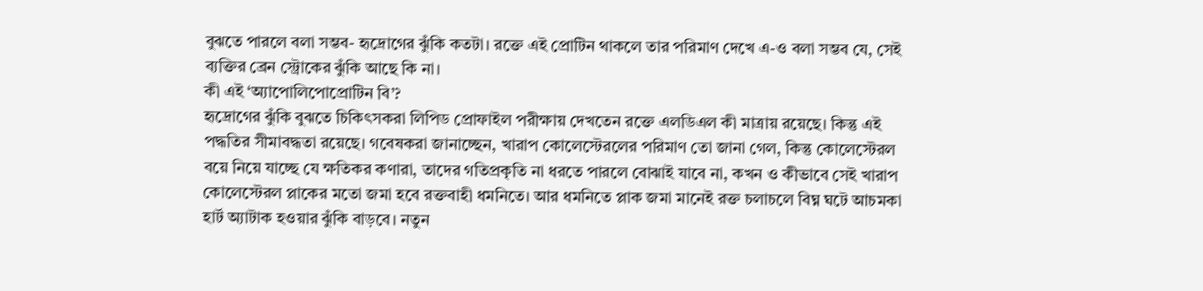বুঝতে পারলে বলা সম্ভব- হৃদ্রোগের ঝুঁকি কতটা। রক্তে এই প্রোটিন থাকলে তার পরিমাণ দেখে এ-ও বলা সম্ভব যে, সেই ব্যক্তির ব্রেন স্ট্রোকের ঝুঁকি আছে কি না।
কী এই ‘অ্যাপোলিপোপ্রোটিন বি’?
হৃদ্রোগের ঝুঁকি বুঝতে চিকিৎসকরা লিপিড প্রোফাইল পরীক্ষায় দেখতেন রক্তে এলডিএল কী মাত্রায় রয়েছে। কিন্তু এই পদ্ধতির সীমাবদ্ধতা রয়েছে। গবেষকরা জানাচ্ছেন, খারাপ কোলেস্টেরলের পরিমাণ তো জানা গেল, কিন্তু কোলেস্টেরল বয়ে নিয়ে যাচ্ছে যে ক্ষতিকর কণারা, তাদের গতিপ্রকৃতি না ধরতে পারলে বোঝাই যাবে না, কখন ও কীভাবে সেই খারাপ কোলেস্টেরল প্লাকের মতো জমা হবে রক্তবাহী ধমনিতে। আর ধমনিতে প্লাক জমা মানেই রক্ত চলাচলে বিঘ্ন ঘটে আচমকা হার্ট অ্যাটাক হওয়ার ঝুঁকি বাড়বে। নতুন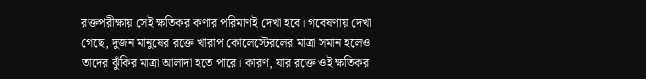রক্তপরীক্ষায় সেই ক্ষতিকর কণার পরিমাণই দেখা হবে। গবেষণায় দেখা গেছে, দুজন মানুষের রক্তে খারাপ কোলেস্টেরলের মাত্রা সমান হলেও তাদের ঝুঁকির মাত্রা আলাদা হতে পারে। কারণ, যার রক্তে ওই ক্ষতিকর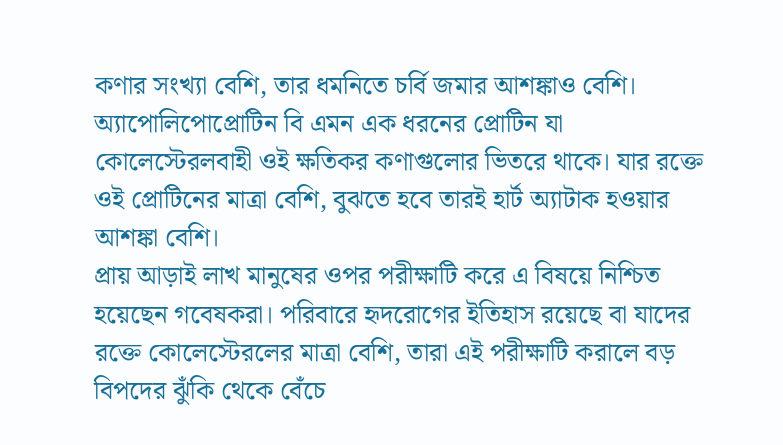কণার সংখ্যা বেশি, তার ধমনিতে চর্বি জমার আশঙ্কাও বেশি।
অ্যাপোলিপোপ্রোটিন বি এমন এক ধরনের প্রোটিন যা কোলেস্টেরলবাহী ওই ক্ষতিকর কণাগুলোর ভিতরে থাকে। যার রক্তে ওই প্রোটিনের মাত্রা বেশি, বুঝতে হবে তারই হার্ট অ্যাটাক হওয়ার আশঙ্কা বেশি।
প্রায় আড়াই লাখ মানুষের ওপর পরীক্ষাটি করে এ বিষয়ে নিশ্চিত হয়েছেন গবেষকরা। পরিবারে হৃদরোগের ইতিহাস রয়েছে বা যাদের রক্তে কোলেস্টেরলের মাত্রা বেশি, তারা এই পরীক্ষাটি করালে বড় বিপদের ঝুঁকি থেকে বেঁচে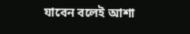যাবেন বলেই আশা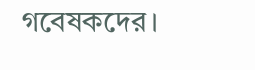গবেষকদের।